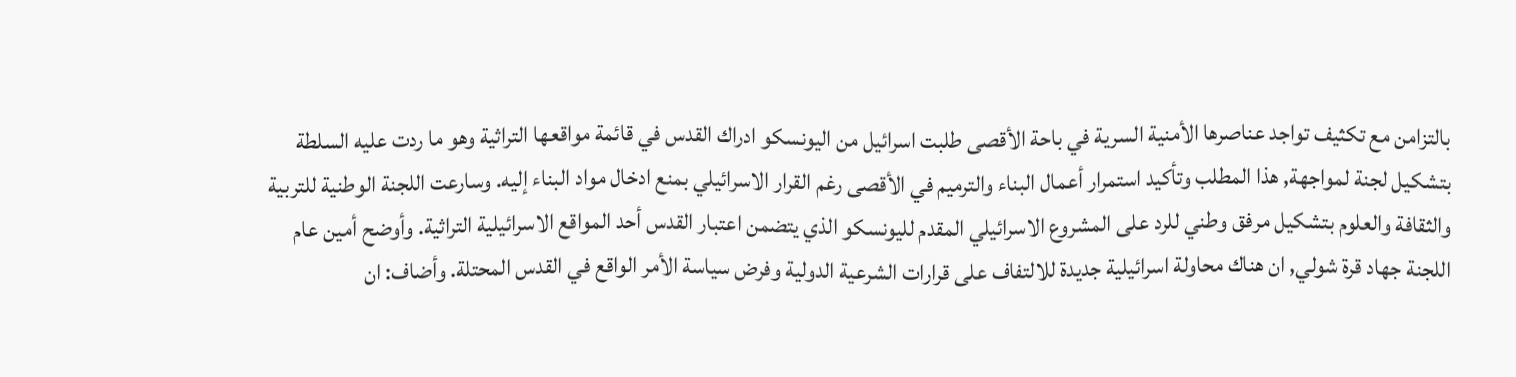بالتزامن مع تكثيف تواجد عناصرها الأمنية السرية في باحة الأقصى طلبت اسرائيل من اليونسكو ادراك القدس في قائمة مواقعها التراثية وهو ما ردت عليه السلطة بتشكيل لجنة لمواجهة, هذا المطلب وتأكيد استمرار أعمال البناء والترميم في الأقصى رغم القرار الاسرائيلي بمنع ادخال مواد البناء إليه. وسارعت اللجنة الوطنية للتربية والثقافة والعلوم بتشكيل مرفق وطني للرد على المشروع الاسرائيلي المقدم لليونسكو الذي يتضمن اعتبار القدس أحد المواقع الاسرائيلية التراثية. وأوضح أمين عام اللجنة جهاد قرة شولي, ان هناك محاولة اسرائيلية جديدة للالتفاف على قرارات الشرعية الدولية وفرض سياسة الأمر الواقع في القدس المحتلة. وأضاف: ان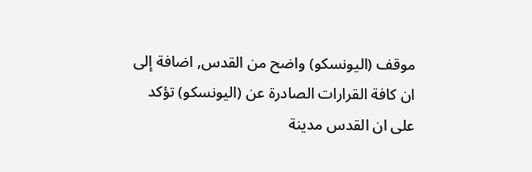موقف (اليونسكو) واضح من القدس, اضافة إلى ان كافة القرارات الصادرة عن (اليونسكو) تؤكد على ان القدس مدينة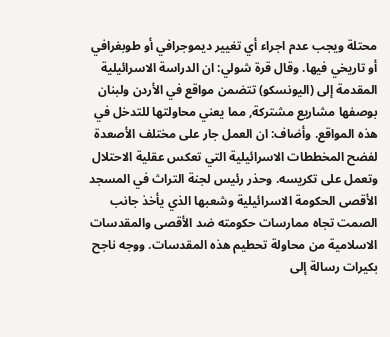محتلة ويجب عدم اجراء أي تغيير ديموجرافي أو طوبغرافي أو تاريخي فيها. وقال قرة شولي: ان الدراسة الاسرائيلية المقدمة إلى (اليونسكو) تتضمن مواقع في الأردن ولبنان بوصفها مشاريع مشتركة, مما يعني محاولتها للتدخل في هذه المواقع. وأضاف: ان العمل جار على مختلف الأصعدة لفضح المخططات الاسرائيلية التي تعكس عقلية الاحتلال وتعمل على تكريسه. وحذر رئيس لجنة التراث في المسجد الأقصى الحكومة الاسرائيلية وشعبها الذي يأخذ جانب الصمت تجاه ممارسات حكومته ضد الأقصى والمقدسات الاسلامية من محاولة تحطيم هذه المقدسات. ووجه ناجح بكيرات رسالة إلى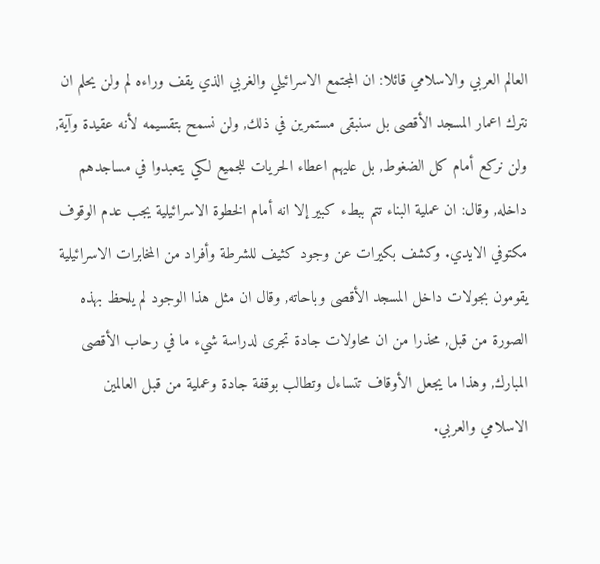العالم العربي والاسلامي قائلا: ان المجتمع الاسرائيلي والغربي الذي يقف وراءه لم ولن يحلم ان نترك اعمار المسجد الأقصى بل سنبقى مستمرين في ذلك, ولن نسمح بتقسيمه لأنه عقيدة وآية, ولن نركع أمام كل الضغوط, بل عليهم اعطاء الحريات للجميع لكي يتعبدوا في مساجدهم داخله, وقال: ان عملية البناء تتم ببطء كبير إلا انه أمام الخطوة الاسرائيلية يجب عدم الوقوف مكتوفي الايدي. وكشف بكيرات عن وجود كثيف للشرطة وأفراد من المخابرات الاسرائيلية يقومون بجولات داخل المسجد الأقصى وباحاته, وقال ان مثل هذا الوجود لم يلحظ بهذه الصورة من قبل, محذرا من ان محاولات جادة تجرى لدراسة شيء ما في رحاب الأقصى المبارك, وهذا ما يجعل الأوقاف تتساءل وتطالب بوقفة جادة وعملية من قبل العالمين الاسلامي والعربي.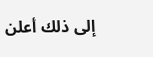إلى ذلك أعلن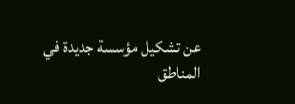عن تشكيل مؤسسة جديدة في المناطق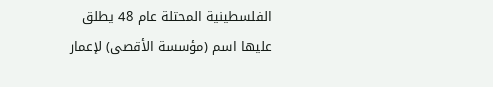الفلسطينية المحتلة عام 48 يطلق عليها اسم (مؤسسة الأقصى) لإعمار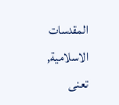المقدسات الاسلامية, تعنى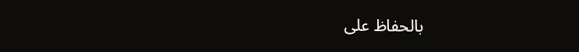بالحفاظ على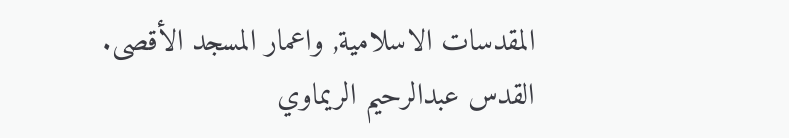المقدسات الاسلامية, واعمار المسجد الأقصى. القدس عبدالرحيم الريماوي